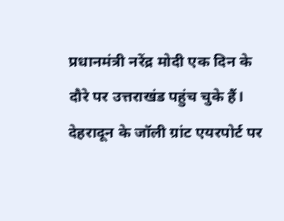प्रधानमंत्री नरेंद्र मोदी एक दिन के दौरे पर उत्तराखंड पहुंच चुके हैं। देहरादून के जॉली ग्रांट एयरपोर्ट पर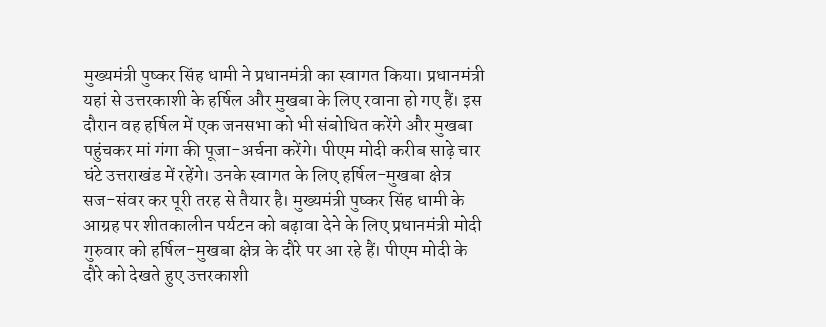मुख्यमंत्री पुष्कर सिंह धामी ने प्रधानमंत्री का स्वागत किया। प्रधानमंत्री यहां से उत्तरकाशी के हर्षिल और मुखबा के लिए रवाना हो गए हैं। इस दौरान वह हर्षिल में एक जनसभा को भी संबोधित करेंगे और मुखबा पहुंचकर मां गंगा की पूजा-अर्चना करेंगे। पीएम मोदी करीब साढ़े चार घंटे उत्तराखंड में रहेंगे। उनके स्वागत के लिए हर्षिल-मुखबा क्षेत्र सज-संवर कर पूरी तरह से तैयार है। मुख्यमंत्री पुष्कर सिंह धामी के आग्रह पर शीतकालीन पर्यटन को बढ़ावा देने के लिए प्रधानमंत्री मोदी गुरुवार को हर्षिल-मुखबा क्षेत्र के दौरे पर आ रहे हैं। पीएम मोदी के दौरे को देखते हुए उत्तरकाशी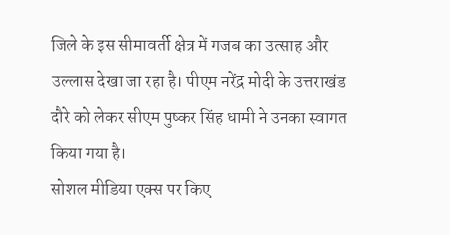जिले के इस सीमावर्ती क्षेत्र में गजब का उत्साह और उल्लास देखा जा रहा है। पीएम नरेंद्र मोदी के उत्तराखंड दौरे को लेकर सीएम पुष्कर सिंह धामी ने उनका स्वागत किया गया है।
सोशल मीडिया एक्स पर किए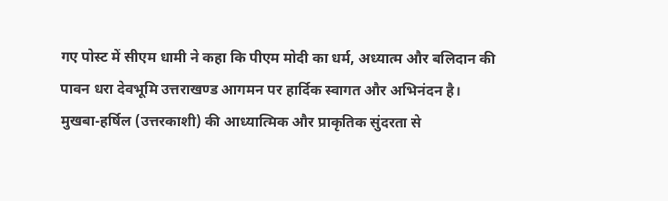गए पोस्ट में सीएम धामी ने कहा कि पीएम मोदी का धर्म, अध्यात्म और बलिदान की पावन धरा देवभूमि उत्तराखण्ड आगमन पर हार्दिक स्वागत और अभिनंदन है। मुखबा-हर्षिल (उत्तरकाशी) की आध्यात्मिक और प्राकृतिक सुंदरता से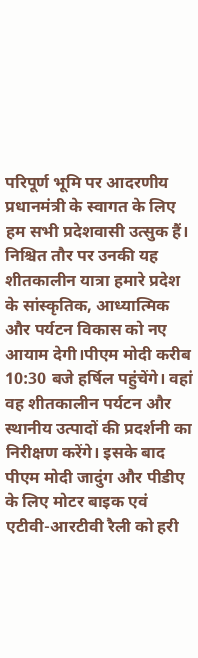परिपूर्ण भूमि पर आदरणीय प्रधानमंत्री के स्वागत के लिए हम सभी प्रदेशवासी उत्सुक हैं। निश्चित तौर पर उनकी यह शीतकालीन यात्रा हमारे प्रदेश के सांस्कृतिक, आध्यात्मिक और पर्यटन विकास को नए आयाम देगी।पीएम मोदी करीब 10:30 बजे हर्षिल पहुंचेंगे। वहां वह शीतकालीन पर्यटन और स्थानीय उत्पादों की प्रदर्शनी का निरीक्षण करेंगे। इसके बाद पीएम मोदी जादुंग और पीडीए के लिए मोटर बाइक एवं एटीवी-आरटीवी रैली को हरी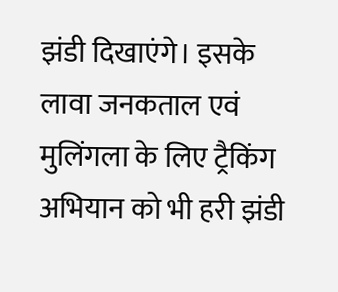झंडी दिखाएंगे। इसके लावा जनकताल एवं मुलिंगला के लिए ट्रैकिंग अभियान को भी हरी झंडी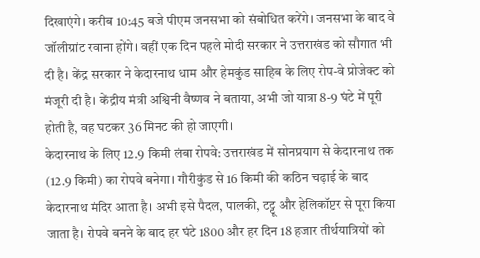दिखाएंगे। करीब 10:45 बजे पीएम जनसभा को संबोधित करेंगे। जनसभा के बाद वे जॉलीग्रांट रवाना होंगे। वहीं एक दिन पहले मोदी सरकार ने उत्तराखंड को सौगात भी दी है। केंद्र सरकार ने केदारनाथ धाम और हेमकुंड साहिब के लिए रोप-वे प्रोजेक्ट को मंजूरी दी है। केंद्रीय मंत्री अश्विनी वैष्णव ने बताया, अभी जो यात्रा 8-9 घंटे में पूरी होती है, वह घटकर 36 मिनट की हो जाएगी।
केदारनाथ के लिए 12.9 किमी लंबा रोपवे: उत्तराखंड में सोनप्रयाग से केदारनाथ तक (12.9 किमी) का रोपवे बनेगा। गौरीकुंड से 16 किमी की कठिन चढ़ाई के बाद केदारनाथ मंदिर आता है। अभी इसे पैदल, पालकी, टट्टू और हेलिकॉप्टर से पूरा किया जाता है। रोपवे बनने के बाद हर घंटे 1800 और हर दिन 18 हजार तीर्थयात्रियों को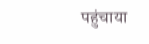पहुंचाया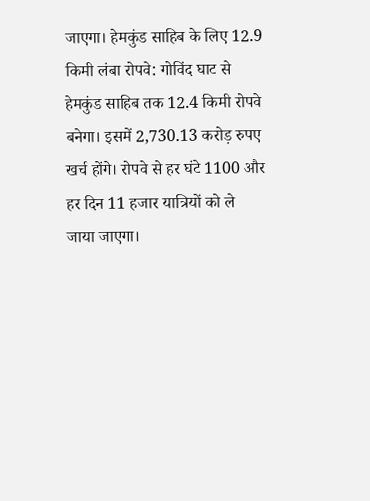जाएगा। हेमकुंड साहिब के लिए 12.9 किमी लंबा रोपवे: गोविंद घाट से हेमकुंड साहिब तक 12.4 किमी रोपवे बनेगा। इसमें 2,730.13 करोड़ रुपए खर्च होंगे। रोपवे से हर घंटे 1100 और हर दिन 11 हजार यात्रियों को ले जाया जाएगा।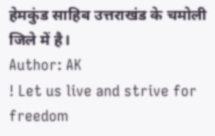हेमकुंड साहिब उत्तराखंड के चमोली जिले में है।
Author: AK
! Let us live and strive for freedom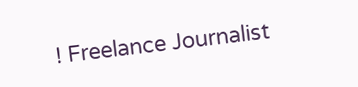! Freelance Journalist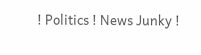! Politics ! News Junky !